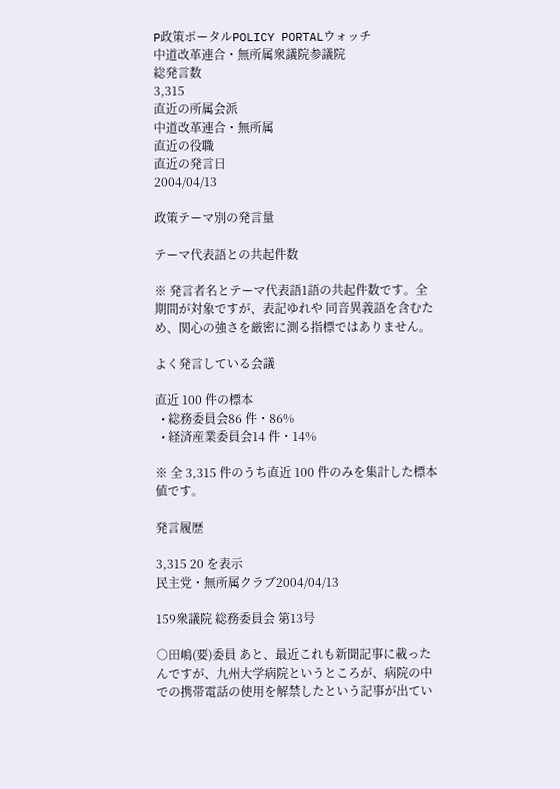P政策ポータルPOLICY PORTALウォッチ
中道改革連合・無所属衆議院参議院
総発言数
3,315
直近の所属会派
中道改革連合・無所属
直近の役職
直近の発言日
2004/04/13

政策テーマ別の発言量

テーマ代表語との共起件数

※ 発言者名とテーマ代表語1語の共起件数です。全期間が対象ですが、表記ゆれや 同音異義語を含むため、関心の強さを厳密に測る指標ではありません。

よく発言している会議

直近 100 件の標本
  • 総務委員会86 件・86%
  • 経済産業委員会14 件・14%

※ 全 3,315 件のうち直近 100 件のみを集計した標本値です。

発言履歴

3,315 20 を表示
民主党・無所属クラブ2004/04/13

159衆議院 総務委員会 第13号

○田嶋(要)委員 あと、最近これも新聞記事に載ったんですが、九州大学病院というところが、病院の中での携帯電話の使用を解禁したという記事が出てい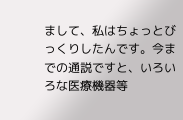まして、私はちょっとびっくりしたんです。今までの通説ですと、いろいろな医療機器等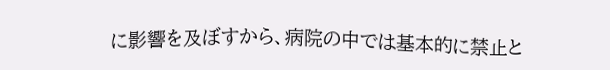に影響を及ぼすから、病院の中では基本的に禁止と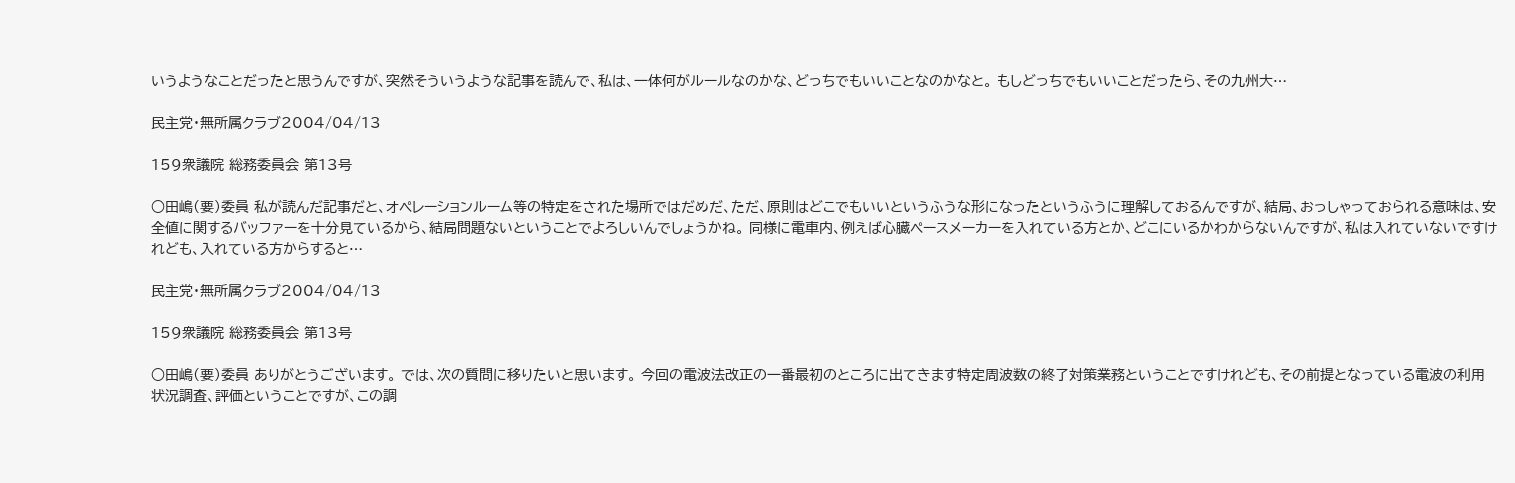いうようなことだったと思うんですが、突然そういうような記事を読んで、私は、一体何がルールなのかな、どっちでもいいことなのかなと。 もしどっちでもいいことだったら、その九州大…

民主党・無所属クラブ2004/04/13

159衆議院 総務委員会 第13号

○田嶋(要)委員 私が読んだ記事だと、オペレーションルーム等の特定をされた場所ではだめだ、ただ、原則はどこでもいいというふうな形になったというふうに理解しておるんですが、結局、おっしゃっておられる意味は、安全値に関するバッファーを十分見ているから、結局問題ないということでよろしいんでしょうかね。 同様に電車内、例えば心臓ペースメーカーを入れている方とか、どこにいるかわからないんですが、私は入れていないですけれども、入れている方からすると…

民主党・無所属クラブ2004/04/13

159衆議院 総務委員会 第13号

○田嶋(要)委員 ありがとうございます。 では、次の質問に移りたいと思います。 今回の電波法改正の一番最初のところに出てきます特定周波数の終了対策業務ということですけれども、その前提となっている電波の利用状況調査、評価ということですが、この調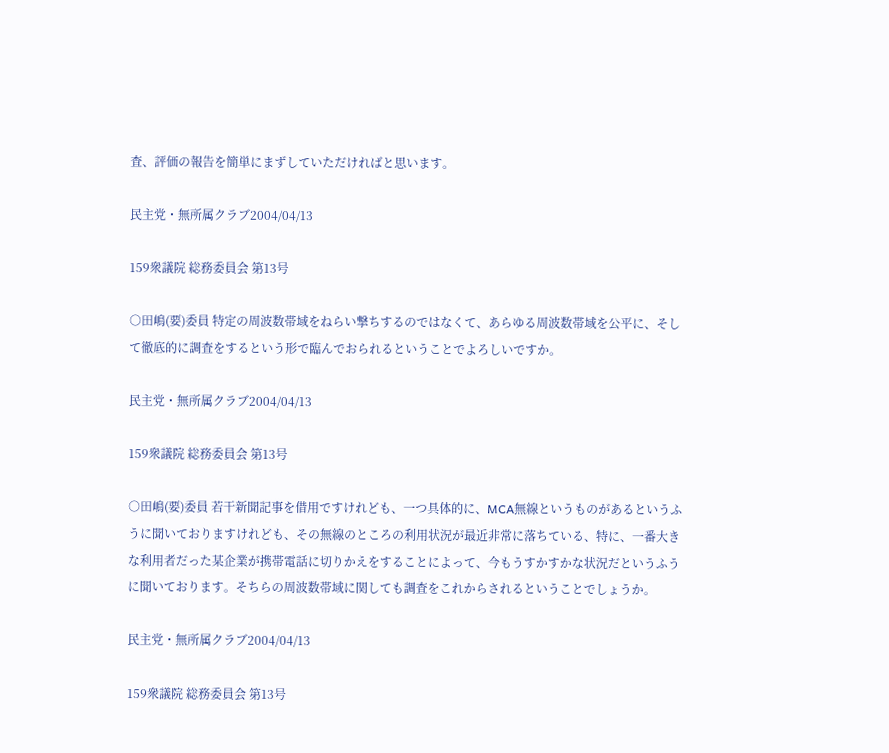査、評価の報告を簡単にまずしていただければと思います。

民主党・無所属クラブ2004/04/13

159衆議院 総務委員会 第13号

○田嶋(要)委員 特定の周波数帯域をねらい撃ちするのではなくて、あらゆる周波数帯域を公平に、そして徹底的に調査をするという形で臨んでおられるということでよろしいですか。

民主党・無所属クラブ2004/04/13

159衆議院 総務委員会 第13号

○田嶋(要)委員 若干新聞記事を借用ですけれども、一つ具体的に、MCA無線というものがあるというふうに聞いておりますけれども、その無線のところの利用状況が最近非常に落ちている、特に、一番大きな利用者だった某企業が携帯電話に切りかえをすることによって、今もうすかすかな状況だというふうに聞いております。そちらの周波数帯域に関しても調査をこれからされるということでしょうか。

民主党・無所属クラブ2004/04/13

159衆議院 総務委員会 第13号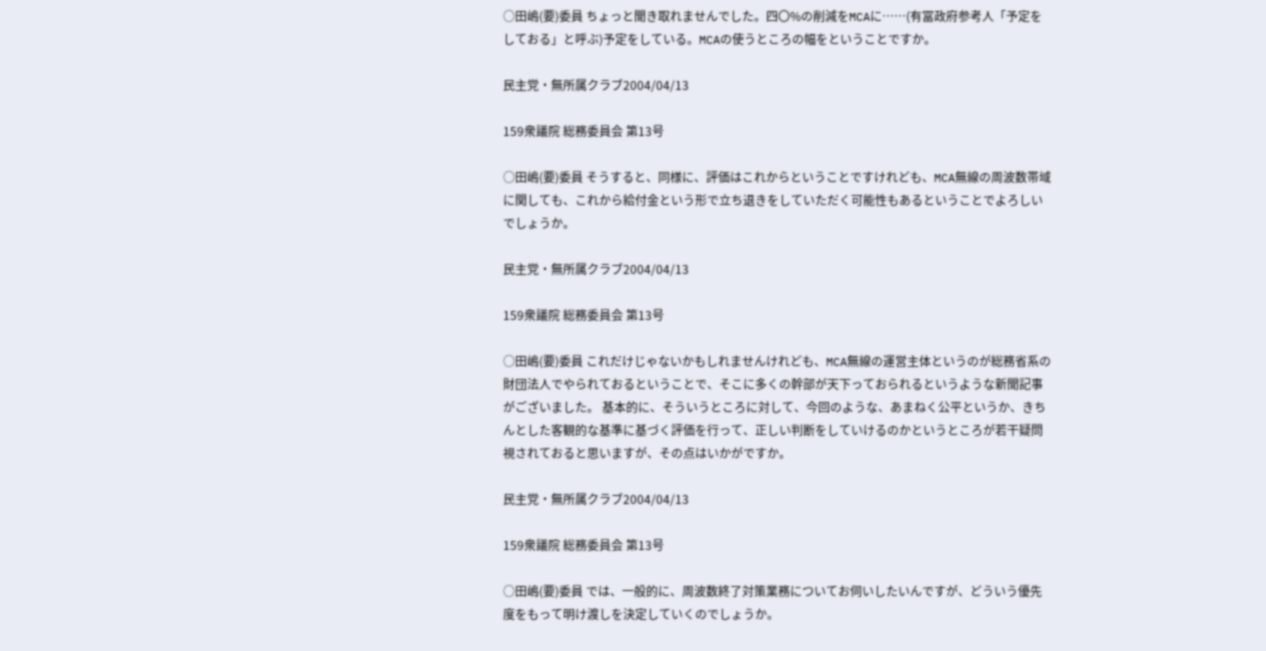○田嶋(要)委員 ちょっと聞き取れませんでした。四〇%の削減をMCAに……(有冨政府参考人「予定をしておる」と呼ぶ)予定をしている。MCAの使うところの幅をということですか。

民主党・無所属クラブ2004/04/13

159衆議院 総務委員会 第13号

○田嶋(要)委員 そうすると、同様に、評価はこれからということですけれども、MCA無線の周波数帯域に関しても、これから給付金という形で立ち退きをしていただく可能性もあるということでよろしいでしょうか。

民主党・無所属クラブ2004/04/13

159衆議院 総務委員会 第13号

○田嶋(要)委員 これだけじゃないかもしれませんけれども、MCA無線の運営主体というのが総務省系の財団法人でやられておるということで、そこに多くの幹部が天下っておられるというような新聞記事がございました。 基本的に、そういうところに対して、今回のような、あまねく公平というか、きちんとした客観的な基準に基づく評価を行って、正しい判断をしていけるのかというところが若干疑問視されておると思いますが、その点はいかがですか。

民主党・無所属クラブ2004/04/13

159衆議院 総務委員会 第13号

○田嶋(要)委員 では、一般的に、周波数終了対策業務についてお伺いしたいんですが、どういう優先度をもって明け渡しを決定していくのでしょうか。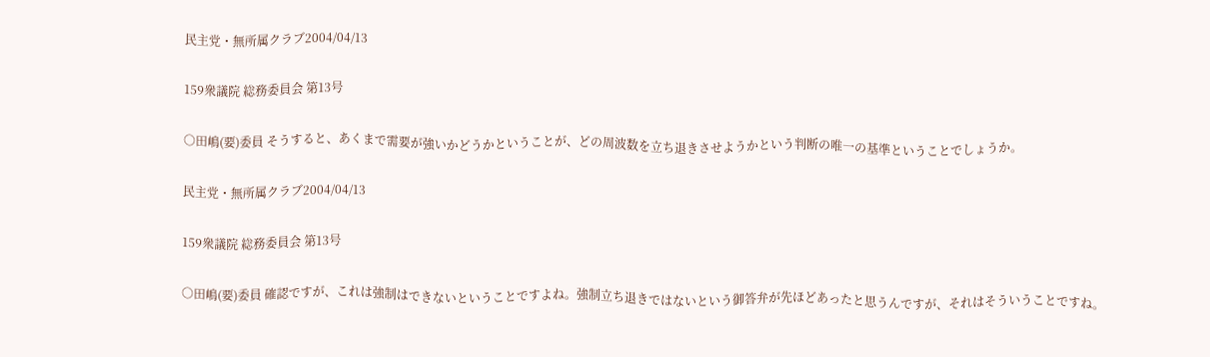民主党・無所属クラブ2004/04/13

159衆議院 総務委員会 第13号

○田嶋(要)委員 そうすると、あくまで需要が強いかどうかということが、どの周波数を立ち退きさせようかという判断の唯一の基準ということでしょうか。

民主党・無所属クラブ2004/04/13

159衆議院 総務委員会 第13号

○田嶋(要)委員 確認ですが、これは強制はできないということですよね。強制立ち退きではないという御答弁が先ほどあったと思うんですが、それはそういうことですね。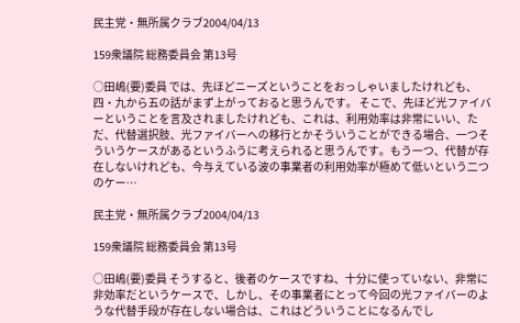民主党・無所属クラブ2004/04/13

159衆議院 総務委員会 第13号

○田嶋(要)委員 では、先ほどニーズということをおっしゃいましたけれども、四・九から五の話がまず上がっておると思うんです。 そこで、先ほど光ファイバーということを言及されましたけれども、これは、利用効率は非常にいい、ただ、代替選択肢、光ファイバーへの移行とかそういうことができる場合、一つそういうケースがあるというふうに考えられると思うんです。もう一つ、代替が存在しないけれども、今与えている波の事業者の利用効率が極めて低いという二つのケー…

民主党・無所属クラブ2004/04/13

159衆議院 総務委員会 第13号

○田嶋(要)委員 そうすると、後者のケースですね、十分に使っていない、非常に非効率だというケースで、しかし、その事業者にとって今回の光ファイバーのような代替手段が存在しない場合は、これはどういうことになるんでし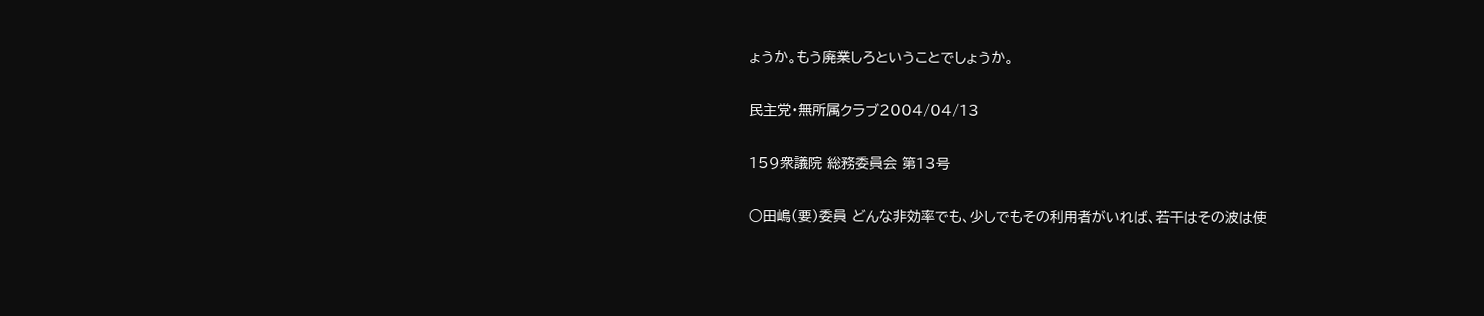ょうか。もう廃業しろということでしょうか。

民主党・無所属クラブ2004/04/13

159衆議院 総務委員会 第13号

○田嶋(要)委員 どんな非効率でも、少しでもその利用者がいれば、若干はその波は使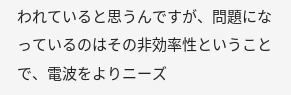われていると思うんですが、問題になっているのはその非効率性ということで、電波をよりニーズ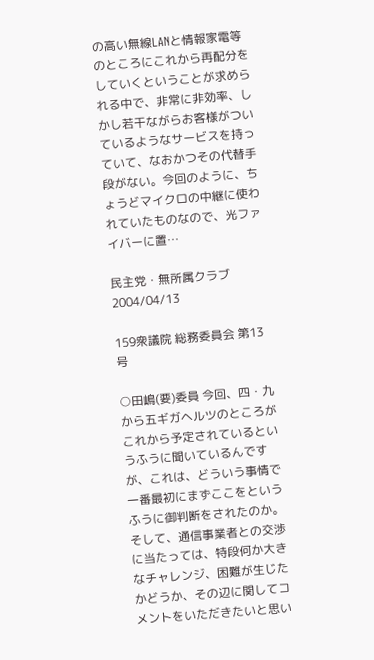の高い無線LANと情報家電等のところにこれから再配分をしていくということが求められる中で、非常に非効率、しかし若干ながらお客様がついているようなサービスを持っていて、なおかつその代替手段がない。今回のように、ちょうどマイクロの中継に使われていたものなので、光ファイバーに置…

民主党・無所属クラブ2004/04/13

159衆議院 総務委員会 第13号

○田嶋(要)委員 今回、四・九から五ギガヘルツのところがこれから予定されているというふうに聞いているんですが、これは、どういう事情で一番最初にまずここをというふうに御判断をされたのか。そして、通信事業者との交渉に当たっては、特段何か大きなチャレンジ、困難が生じたかどうか、その辺に関してコメントをいただきたいと思い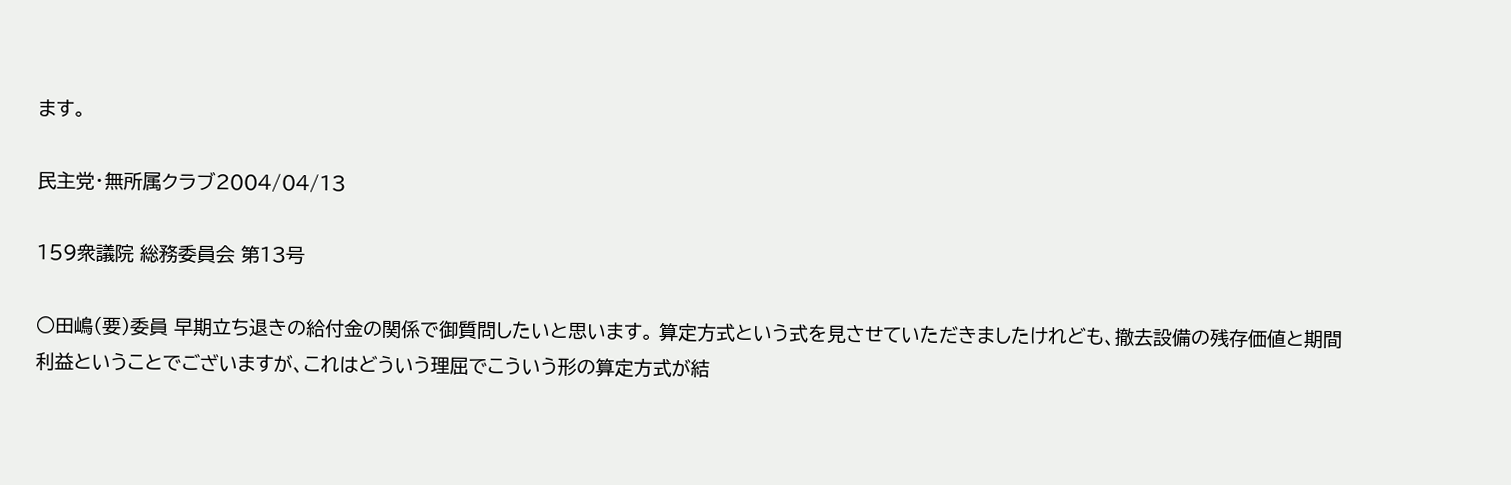ます。

民主党・無所属クラブ2004/04/13

159衆議院 総務委員会 第13号

○田嶋(要)委員 早期立ち退きの給付金の関係で御質問したいと思います。 算定方式という式を見させていただきましたけれども、撤去設備の残存価値と期間利益ということでございますが、これはどういう理屈でこういう形の算定方式が結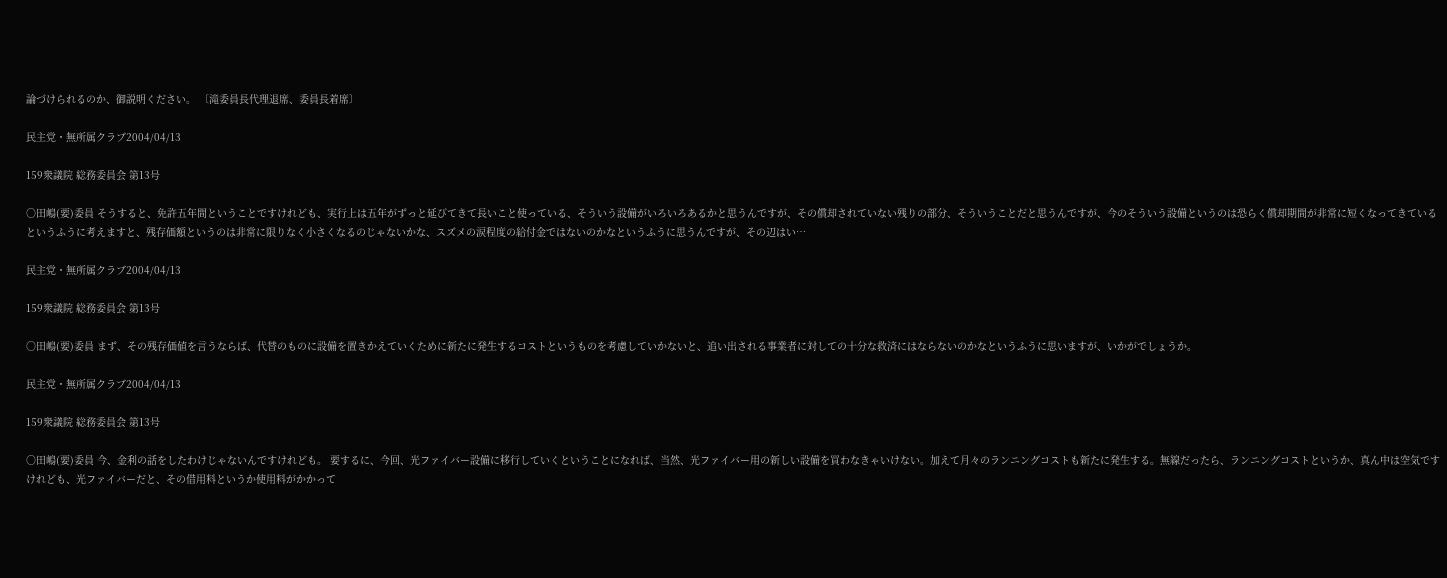論づけられるのか、御説明ください。 〔滝委員長代理退席、委員長着席〕

民主党・無所属クラブ2004/04/13

159衆議院 総務委員会 第13号

○田嶋(要)委員 そうすると、免許五年間ということですけれども、実行上は五年がずっと延びてきて長いこと使っている、そういう設備がいろいろあるかと思うんですが、その償却されていない残りの部分、そういうことだと思うんですが、今のそういう設備というのは恐らく償却期間が非常に短くなってきているというふうに考えますと、残存価額というのは非常に限りなく小さくなるのじゃないかな、スズメの涙程度の給付金ではないのかなというふうに思うんですが、その辺はい…

民主党・無所属クラブ2004/04/13

159衆議院 総務委員会 第13号

○田嶋(要)委員 まず、その残存価値を言うならば、代替のものに設備を置きかえていくために新たに発生するコストというものを考慮していかないと、追い出される事業者に対しての十分な救済にはならないのかなというふうに思いますが、いかがでしょうか。

民主党・無所属クラブ2004/04/13

159衆議院 総務委員会 第13号

○田嶋(要)委員 今、金利の話をしたわけじゃないんですけれども。 要するに、今回、光ファイバー設備に移行していくということになれば、当然、光ファイバー用の新しい設備を買わなきゃいけない。加えて月々のランニングコストも新たに発生する。無線だったら、ランニングコストというか、真ん中は空気ですけれども、光ファイバーだと、その借用料というか使用料がかかって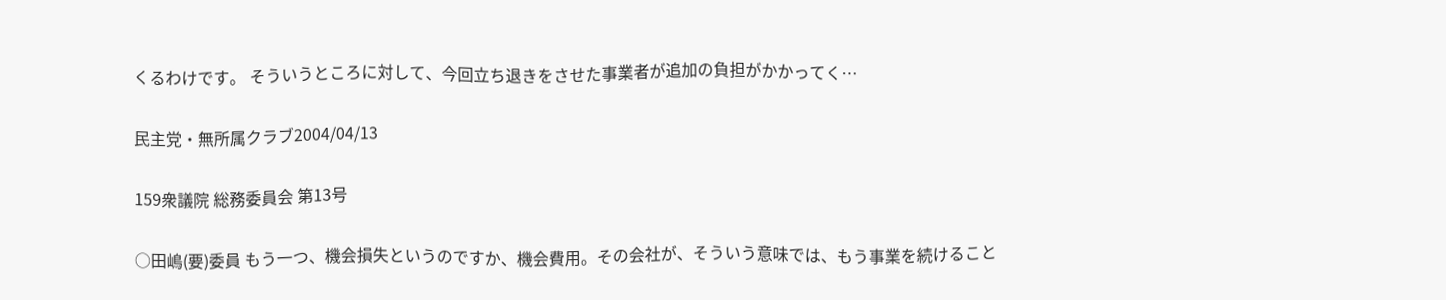くるわけです。 そういうところに対して、今回立ち退きをさせた事業者が追加の負担がかかってく…

民主党・無所属クラブ2004/04/13

159衆議院 総務委員会 第13号

○田嶋(要)委員 もう一つ、機会損失というのですか、機会費用。その会社が、そういう意味では、もう事業を続けること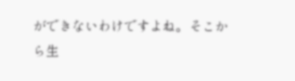ができないわけですよね。そこから生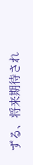ずる、将来期待され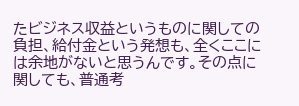たビジネス収益というものに関しての負担、給付金という発想も、全くここには余地がないと思うんです。その点に関しても、普通考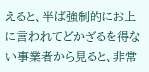えると、半ば強制的にお上に言われてどかざるを得ない事業者から見ると、非常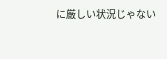に厳しい状況じゃない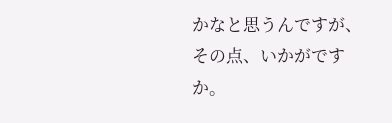かなと思うんですが、その点、いかがですか。